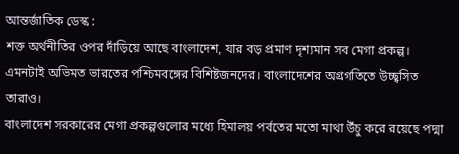আন্তর্জাতিক ডেস্ক :
শক্ত অর্থনীতির ওপর দাঁড়িয়ে আছে বাংলাদেশ, যার বড় প্রমাণ দৃশ্যমান সব মেগা প্রকল্প। এমনটাই অভিমত ভারতের পশ্চিমবঙ্গের বিশিষ্টজনদের। বাংলাদেশের অগ্রগতিতে উচ্ছ্বসিত তারাও।
বাংলাদেশ সরকারের মেগা প্রকল্পগুলোর মধ্যে হিমালয় পর্বতের মতো মাথা উঁচু করে রয়েছে পদ্মা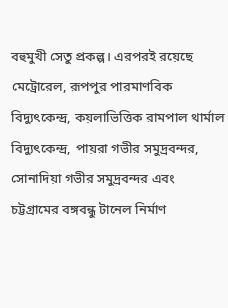বহুমুখী সেতু প্রকল্প। এরপরই রয়েছে মেট্রোরেল, রূপপুর পারমাণবিক বিদ্যুৎকেন্দ্র, কয়লাভিত্তিক রামপাল থার্মাল বিদ্যুৎকেন্দ্র, পায়রা গভীর সমুদ্রবন্দর, সোনাদিয়া গভীর সমুদ্রবন্দর এবং চট্টগ্রামের বঙ্গবন্ধু টানেল নির্মাণ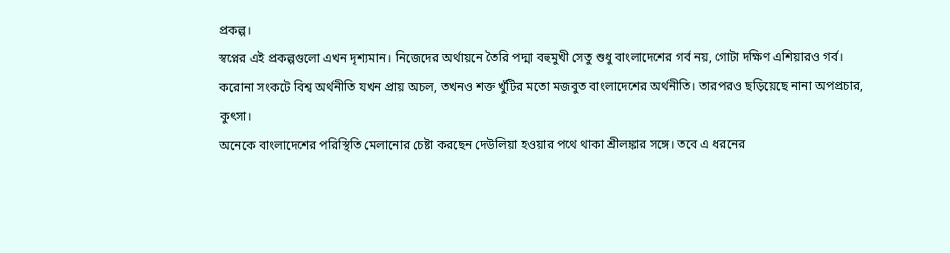প্রকল্প।
স্বপ্নের এই প্রকল্পগুলো এখন দৃশ্যমান। নিজেদের অর্থায়নে তৈরি পদ্মা বহুমুখী সেতু শুধু বাংলাদেশের গর্ব নয়, গোটা দক্ষিণ এশিয়ারও গর্ব। করোনা সংকটে বিশ্ব অর্থনীতি যখন প্রায় অচল, তখনও শক্ত খুঁটির মতো মজবুত বাংলাদেশের অর্থনীতি। তারপরও ছড়িয়েছে নানা অপপ্রচার, কুৎসা।
অনেকে বাংলাদেশের পরিস্থিতি মেলানোর চেষ্টা করছেন দেউলিয়া হওয়ার পথে থাকা শ্রীলঙ্কার সঙ্গে। তবে এ ধরনের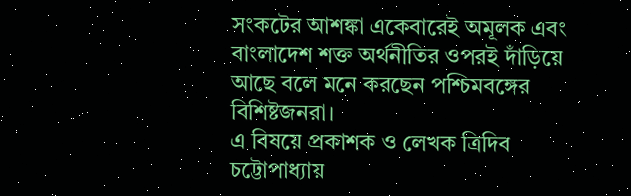সংকটের আশঙ্কা একেবারেই অমূলক এবং বাংলাদেশ শক্ত অর্থনীতির ওপরই দাঁড়িয়ে আছে বলে মনে করছেন পশ্চিমবঙ্গের বিশিষ্টজনরা।
এ বিষয়ে প্রকাশক ও লেখক ত্রিদিব চট্টোপাধ্যায়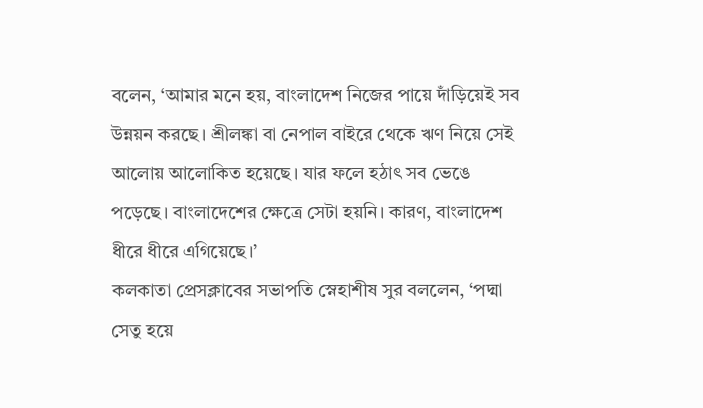বলেন, ‘আমার মনে হয়, বাংলাদেশ নিজের পায়ে দাঁড়িয়েই সব উন্নয়ন করছে। শ্রীলঙ্কা বা নেপাল বাইরে থেকে ঋণ নিয়ে সেই আলোয় আলোকিত হয়েছে। যার ফলে হঠাৎ সব ভেঙে পড়েছে। বাংলাদেশের ক্ষেত্রে সেটা হয়নি। কারণ, বাংলাদেশ ধীরে ধীরে এগিয়েছে।’
কলকাতা প্রেসক্লাবের সভাপতি স্নেহাশীষ সুর বললেন, ‘পদ্মা সেতু হয়ে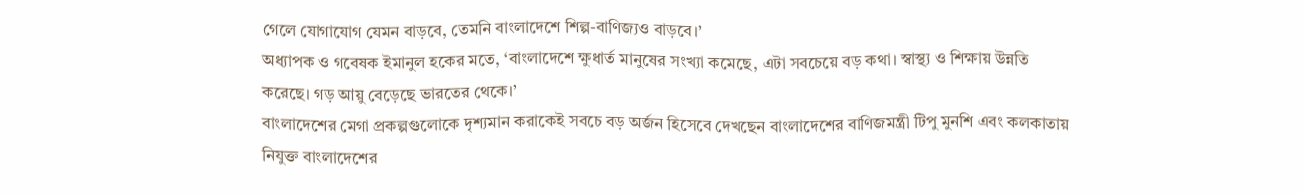গেলে যোগাযোগ যেমন বাড়বে, তেমনি বাংলাদেশে শিল্প-বাণিজ্যও বাড়বে।’
অধ্যাপক ও গবেষক ইমানুল হকের মতে, ‘বাংলাদেশে ক্ষুধার্ত মানুষের সংখ্যা কমেছে, এটা সবচেয়ে বড় কথা। স্বাস্থ্য ও শিক্ষায় উন্নতি করেছে। গড় আয়ু বেড়েছে ভারতের থেকে।’
বাংলাদেশের মেগা প্রকল্পগুলোকে দৃশ্যমান করাকেই সবচে বড় অর্জন হিসেবে দেখছেন বাংলাদেশের বাণিজমন্ত্রী টিপু মুনশি এবং কলকাতায় নিযুক্ত বাংলাদেশের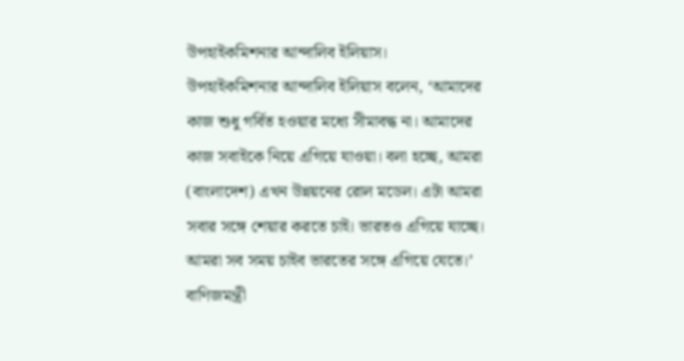উপহাইকমিশনার আন্দালিব ইলিয়াস।
উপহাইকমিশনার আন্দালিব ইলিয়াস বলেন, ‘আমাদের কাজ শুধু গর্বিত হওয়ার মধ্যে সীমাবদ্ধ না। আমাদের কাজ সবাইকে নিয়ে এগিয়ে যাওয়া। বলা হচ্ছে, আমরা (বাংলাদেশ) এখন উন্নয়নের রোল মডেল। এটা আমরা সবার সঙ্গে শেয়ার করতে চাই। ভারতও এগিয়ে যাচ্ছে। আমরা সব সময় চাইব ভারতের সঙ্গে এগিয়ে যেতে।’
বাণিজমন্ত্রী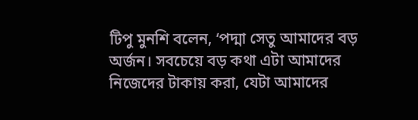টিপু মুনশি বলেন, ‘পদ্মা সেতু আমাদের বড় অর্জন। সবচেয়ে বড় কথা এটা আমাদের নিজেদের টাকায় করা, যেটা আমাদের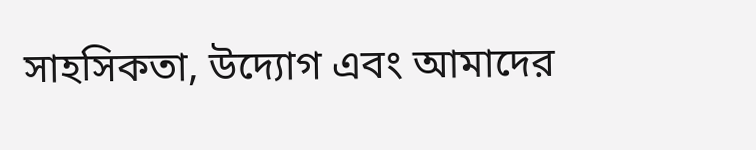সাহসিকতা, উদ্যোগ এবং আমাদের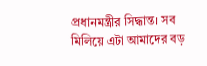প্রধানমন্ত্রীর সিদ্ধান্ত। সব মিলিয়ে এটা আমাদের বড়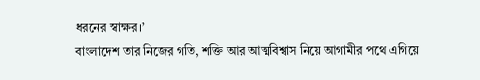ধরনের স্বাক্ষর।’
বাংলাদেশ তার নিজের গতি, শক্তি আর আত্মবিশ্বাস নিয়ে আগামীর পথে এগিয়ে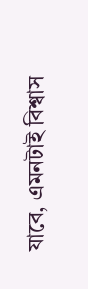যাবে, এমনটাই বিশ্বাস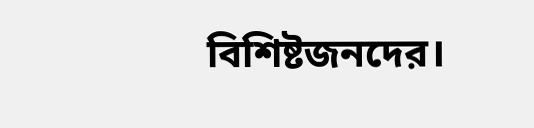বিশিষ্টজনদের।